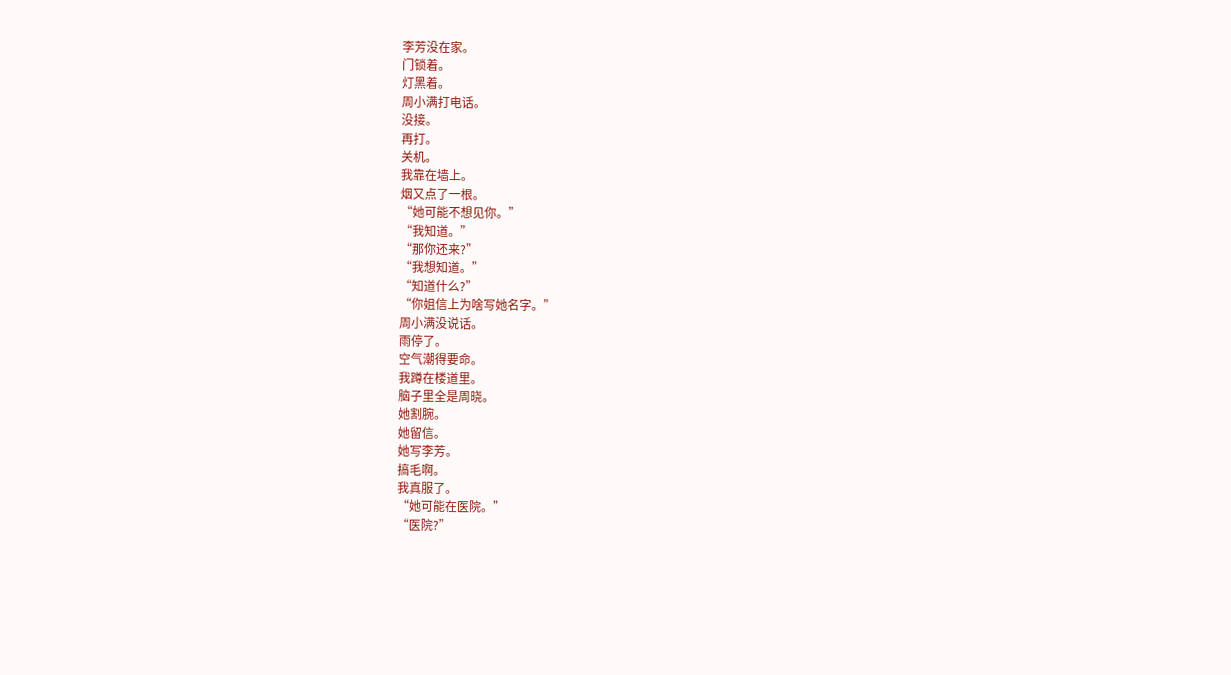李芳没在家。
门锁着。
灯黑着。
周小满打电话。
没接。
再打。
关机。
我靠在墙上。
烟又点了一根。
“她可能不想见你。”
“我知道。”
“那你还来?”
“我想知道。”
“知道什么?”
“你姐信上为啥写她名字。”
周小满没说话。
雨停了。
空气潮得要命。
我蹲在楼道里。
脑子里全是周晓。
她割腕。
她留信。
她写李芳。
搞毛啊。
我真服了。
“她可能在医院。”
“医院?”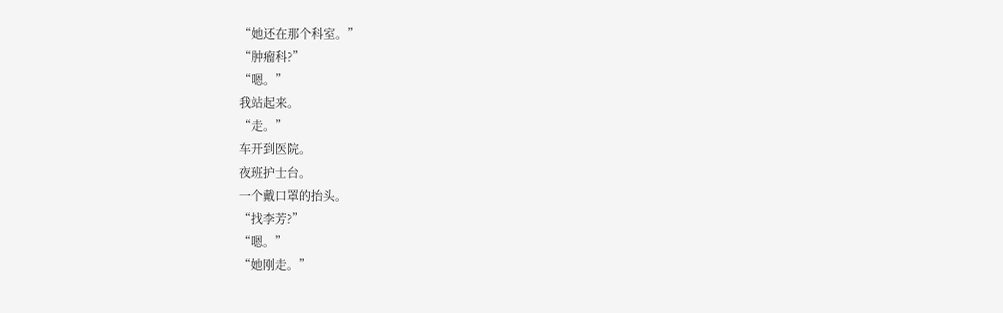“她还在那个科室。”
“肿瘤科?”
“嗯。”
我站起来。
“走。”
车开到医院。
夜班护士台。
一个戴口罩的抬头。
“找李芳?”
“嗯。”
“她刚走。”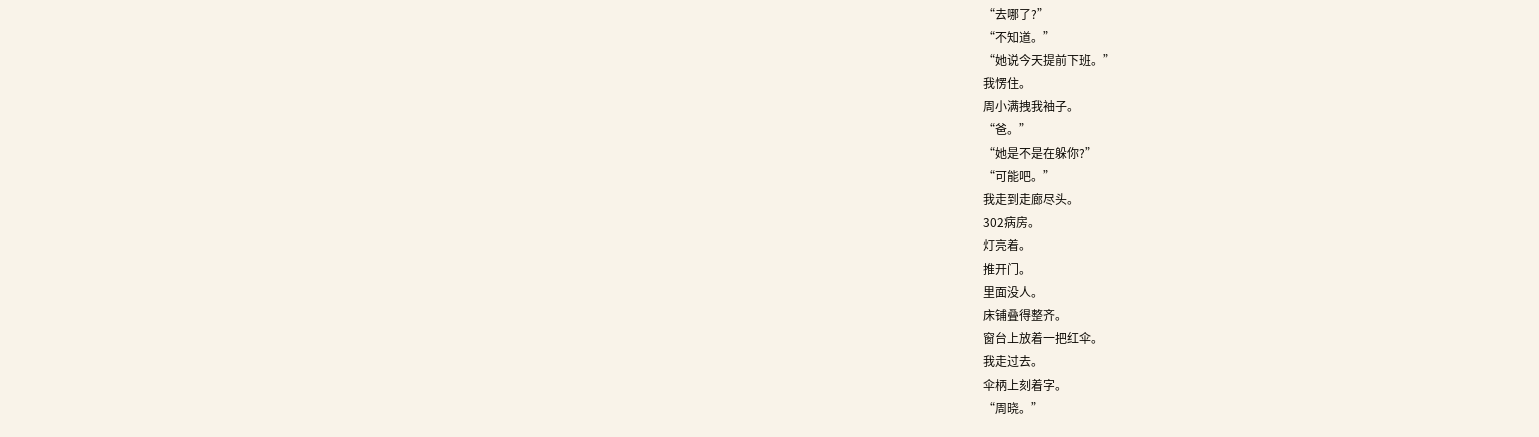“去哪了?”
“不知道。”
“她说今天提前下班。”
我愣住。
周小满拽我袖子。
“爸。”
“她是不是在躲你?”
“可能吧。”
我走到走廊尽头。
302病房。
灯亮着。
推开门。
里面没人。
床铺叠得整齐。
窗台上放着一把红伞。
我走过去。
伞柄上刻着字。
“周晓。”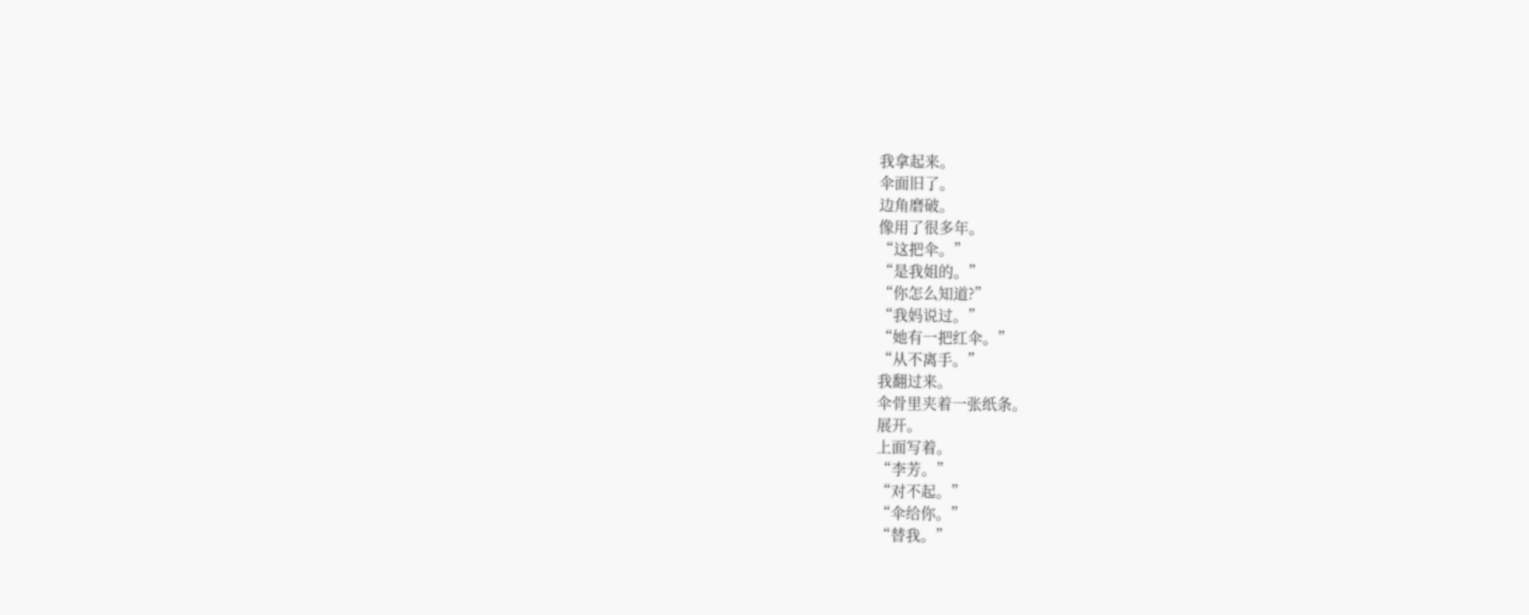我拿起来。
伞面旧了。
边角磨破。
像用了很多年。
“这把伞。”
“是我姐的。”
“你怎么知道?”
“我妈说过。”
“她有一把红伞。”
“从不离手。”
我翻过来。
伞骨里夹着一张纸条。
展开。
上面写着。
“李芳。”
“对不起。”
“伞给你。”
“替我。”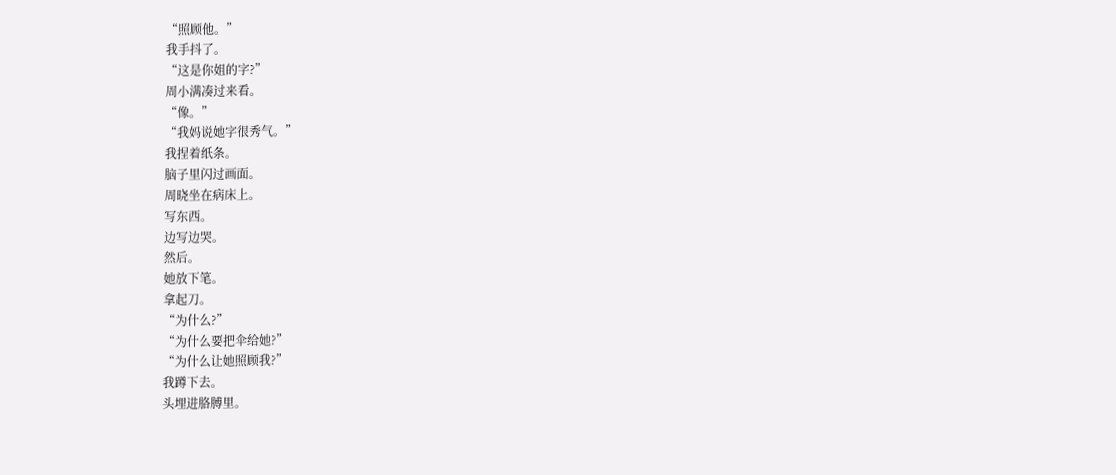“照顾他。”
我手抖了。
“这是你姐的字?”
周小满凑过来看。
“像。”
“我妈说她字很秀气。”
我捏着纸条。
脑子里闪过画面。
周晓坐在病床上。
写东西。
边写边哭。
然后。
她放下笔。
拿起刀。
“为什么?”
“为什么要把伞给她?”
“为什么让她照顾我?”
我蹲下去。
头埋进胳膊里。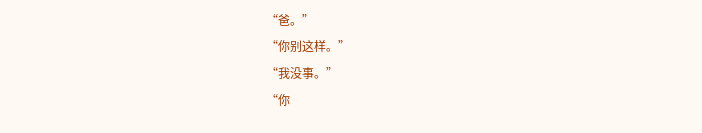“爸。”
“你别这样。”
“我没事。”
“你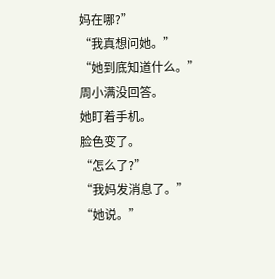妈在哪?”
“我真想问她。”
“她到底知道什么。”
周小满没回答。
她盯着手机。
脸色变了。
“怎么了?”
“我妈发消息了。”
“她说。”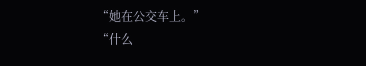“她在公交车上。”
“什么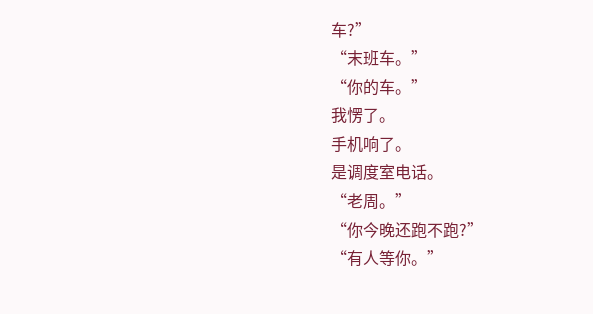车?”
“末班车。”
“你的车。”
我愣了。
手机响了。
是调度室电话。
“老周。”
“你今晚还跑不跑?”
“有人等你。”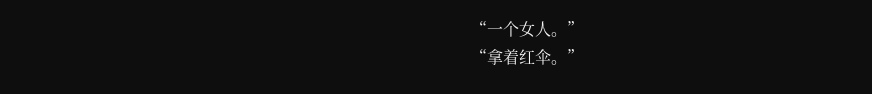“一个女人。”
“拿着红伞。”